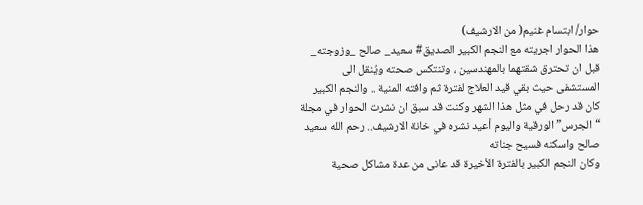حوار/ ابتسام غنيم( من الارشيف)
هذا الحوار اجريته مع النجم الكبير الصديق# سعيد_ صالح _وزوجته_ قبل ان تحترق شقتهما بالمهندسين ، وتنتكس صحته ويُنقل الى المستشفى حيث بقي قيد العلاج لفترة ثم وافته المنية .. والنجم الكبير كان قد رحل في مثل هذا الشهر وكنت قد سبق ان نشرت الحوار في مجلة “الجرس” الورقية واليوم أعيد نشره في خانة الارشيف.. رحم الله سعيد صالح واسكنه فسيح جناته
وكان النجم الكبير بالفترة الأخيرة قد عانى من عدة مشاكل صحية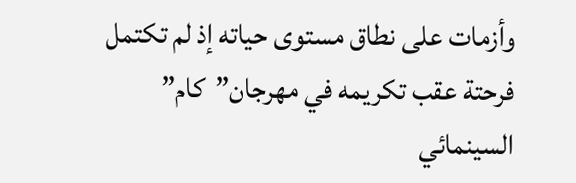وأزمات على نطاق مستوى حياته إذ لم تكتمل فرحتة عقب تكريمه في مهرجان”كام” السينمائي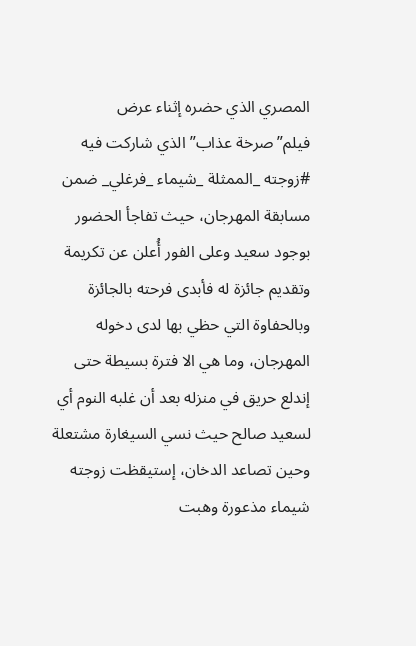المصري الذي حضره إثناء عرض فيلم”صرخة عذاب” الذي شاركت فيه #زوجته _الممثلة _شيماء _فرغلي_ ضمن مسابقة المهرجان، حيث تفاجأ الحضور بوجود سعيد وعلى الفور أُعلن عن تكريمة وتقديم جائزة له فأبدى فرحته بالجائزة وبالحفاوة التي حظي بها لدى دخوله المهرجان، وما هي الا فترة بسيطة حتى إندلع حريق في منزله بعد أن غلبه النوم أي لسعيد صالح حيث نسي السيغارة مشتعلة وحين تصاعد الدخان، إستيقظت زوجته شيماء مذعورة وهبت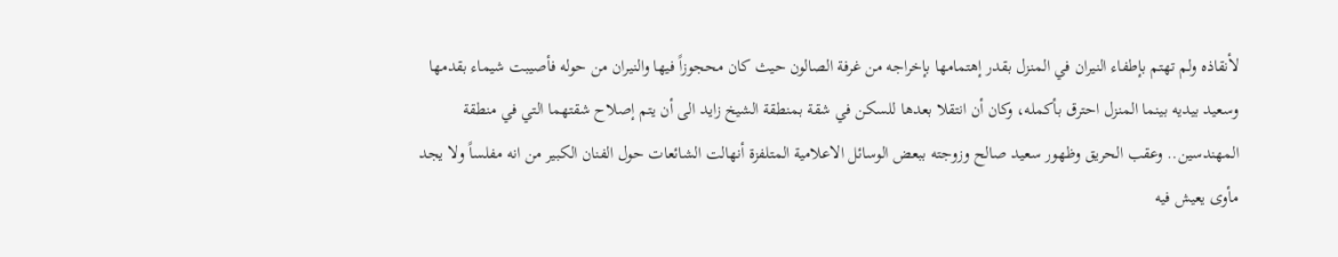لأنقاذه ولم تهتم بإطفاء النيران في المنزل بقدر إهتمامها بإخراجه من غرفة الصالون حيث كان محجوزاً فيها والنيران من حوله فأصيبت شيماء بقدمها وسعيد بيديه بينما المنزل احترق بأكمله، وكان أن انتقلا بعدها للسكن في شقة بمنطقة الشيخ زايد الى أن يتم إصلاح شقتهما التي في منطقة المهندسين.. وعقب الحريق وظهور سعيد صالح وزوجته ببعض الوسائل الاعلامية المتلفزة أنهالت الشائعات حول الفنان الكبير من انه مفلساً ولا يجد مأوى يعيش فيه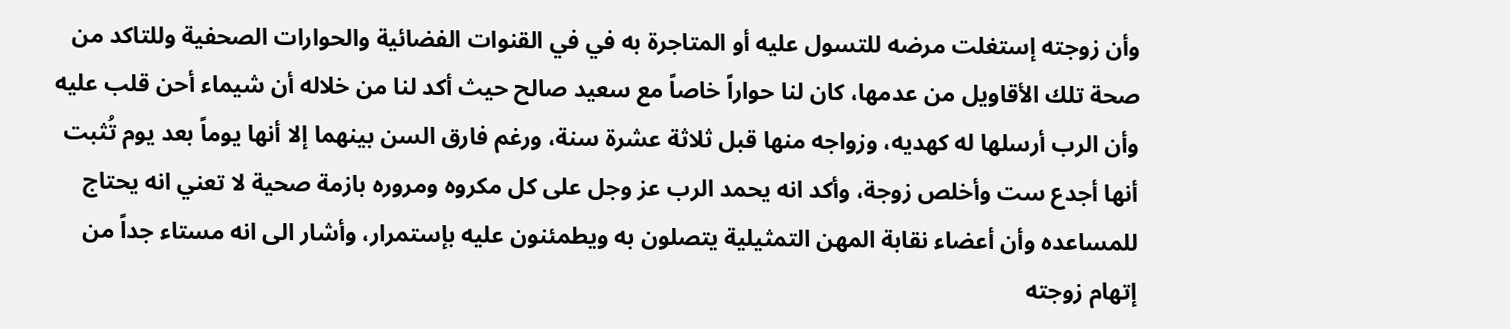وأن زوجته إستغلت مرضه للتسول عليه أو المتاجرة به في في القنوات الفضائية والحوارات الصحفية وللتاكد من صحة تلك الأقاويل من عدمها، كان لنا حواراً خاصاً مع سعيد صالح حيث أكد لنا من خلاله أن شيماء أحن قلب عليه وأن الرب أرسلها له كهديه، وزواجه منها قبل ثلاثة عشرة سنة، ورغم فارق السن بينهما إلا أنها يوماً بعد يوم تُثبت أنها أجدع ست وأخلص زوجة، وأكد انه يحمد الرب عز وجل على كل مكروه ومروره بازمة صحية لا تعني انه يحتاج للمساعده وأن أعضاء نقابة المهن التمثيلية يتصلون به ويطمئنون عليه بإستمرار، وأشار الى انه مستاء جداً من إتهام زوجته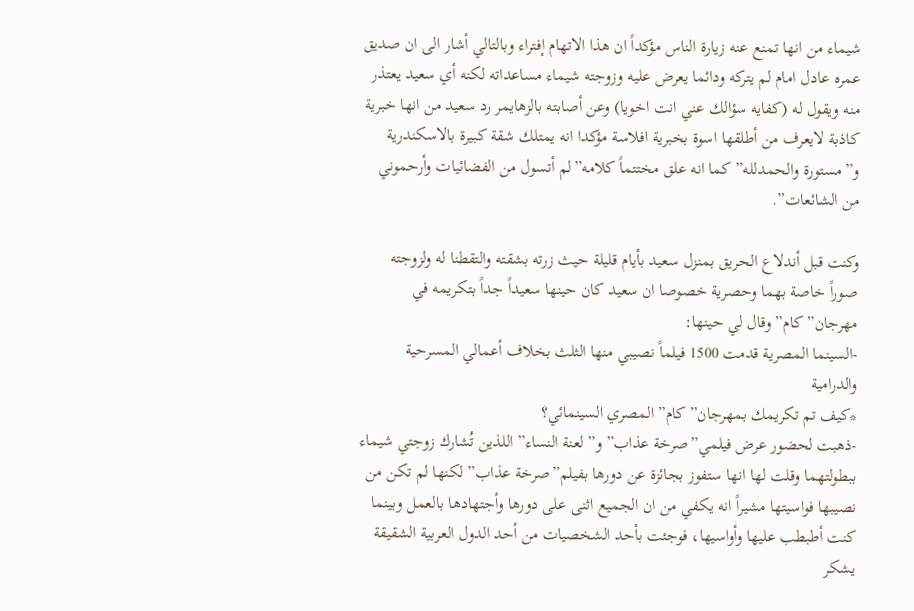شيماء من انها تمنع عنه زيارة الناس مؤكداً ان هذا الاتهام إفتراء وبالتالي أشار الى ان صديق عمره عادل امام لم يتركه ودائما يعرض عليه وزوجته شيماء مساعداته لكنه أي سعيد يعتذر منه ويقول له (كفايه سؤالك عني انت اخويا) وعن أصابته بالزهايمر رد سعيد من انها خبرية كاذبة لايعرف من أطلقها اسوة بخبرية افلاسة مؤكدا انه يمتلك شقة كبيرة بالاسكندرية و”مستورة والحمدلله” كما انه علق مختتماً كلامه”لم أتسول من الفضائيات وأرحموني من الشائعات”.

وكنت قبل أندلاع الحريق بمنزل سعيد بأيام قليلة حيث زرته بشقته والتقطنا له ولزوجته صوراً خاصة بهما وحصرية خصوصا ان سعيد كان حينها سعيداً جداً بتكريمه في مهرجان”كام” وقال لي حينها:
-السينما المصرية قدمت 1500 فيلماً نصيبي منها الثلث بخلاف أعمالي المسرحية والدرامية
*كيف تم تكريمك بمهرجان”كام” المصري السينمائي؟
-ذهبت لحضور عرض فيلمي”صرخة عذاب” و” لعنة النساء” اللذين تُشارك زوجتي شيماء ببطولتهما وقلت لها انها ستفوز بجائزة عن دورها بفيلم”صرخة عذاب” لكنها لم تكن من نصيبها فواسيتها مشيراً انه يكفي من ان الجميع اثنى على دورها وأجتهادها بالعمل وبينما كنت أطبطب عليها وأواسيها، فوجئت بأحد الشخصيات من أحد الدول العربية الشقيقة يشكر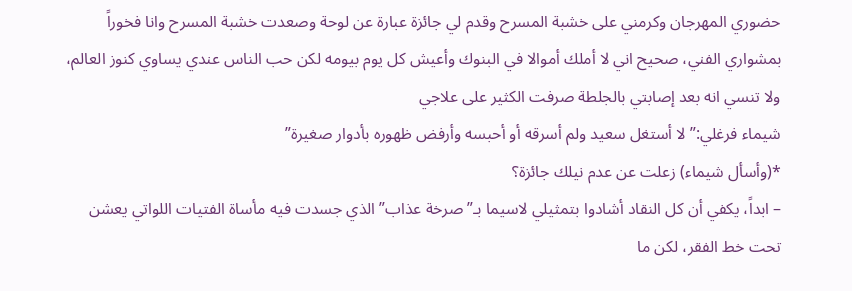حضوري المهرجان وكرمني على خشبة المسرح وقدم لي جائزة عبارة عن لوحة وصعدت خشبة المسرح وانا فخوراً بمشواري الفني، صحيح اني لا أملك أموالا في البنوك وأعيش كل يوم بيومه لكن حب الناس عندي يساوي كنوز العالم، ولا تنسي انه بعد إصابتي بالجلطة صرفت الكثير على علاجي
شيماء فرغلي:”لا أستغل سعيد ولم أسرقه أو أحبسه وأرفض ظهوره بأدوار صغيرة”
*(وأسأل شيماء) زعلت عن عدم نيلك جائزة؟
– ابداً، يكفي أن كل النقاد أشادوا بتمثيلي لاسيما بـ”صرخة عذاب” الذي جسدت فيه مأساة الفتيات اللواتي يعشن تحت خط الفقر، لكن ما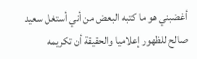أغضبني هو ما كتبه البعض من أني أستغل سعيد صالح للظهور إعلاميا والحقيقة أن تكريمه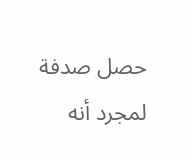حصل صدفة لمجرد أنه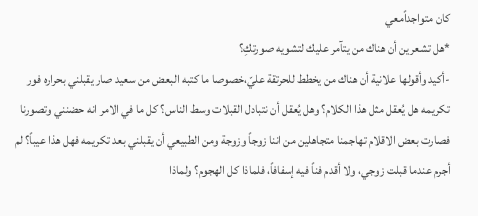كان متواجداًمعي
*هل تشعرين أن هناك من يتآمر عليك لتشويه صورتكِ؟
-أكيد وأقولها علانية أن هناك من يخطط للحرتقة عليّ،خصوصا ما كتبه البعض من سعيد صار يقبلني بحراره فور تكريمه هل يُعقل مثل هذا الكلام؟ وهل يُعقل أن نتبادل القبلات وسط الناس؟ كل ما في الامر انه حضنني وتصورنا فصارت بعض الاقلام تهاجمنا متجاهلين من اننا زوجاً وزوجة ومن الطبيعي أن يقبلني بعد تكريمه فهل هذا عيباً؟ لم أجرم عندما قبلت زوجي، ولا أقدم فناً فيه إسفافاً، فلماذا كل الهجوم؟ ولماذا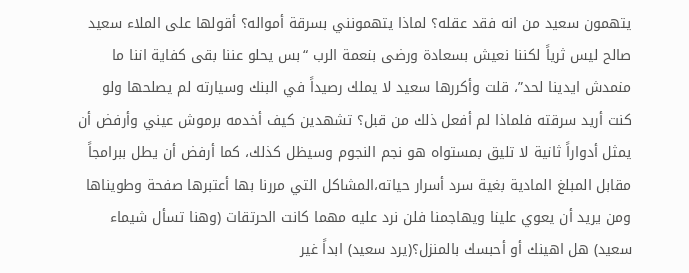يتهمون سعيد من انه فقد عقله؟ لماذا يتهمونني بسرقة أمواله؟ أقولها على الملاء سعيد صالح ليس ثرياً لكننا نعيش بسعادة ورضى بنعمة الرب “بس يحلو عننا بقى كفاية اننا ما منمدش ايدينا لحد”، قلت وأكررها سعيد لا يملك رصيداً في البنك وسيارته لم يصلحها ولو كنت أريد سرقته فلماذا لم أفعل ذلك من قبل؟ تشهدين كيف أخدمه برموش عيني وأرفض أن يمثل أدواراً ثانية لا تليق بمستواه هو نجم النجوم وسيظل كذلك، كما أرفض أن يطل ببرامجاً مقابل المبلغ المادية بغية سرد أسرار حياته،المشاكل التي مررنا بها أعتبرها صفحة وطويناها ومن يريد أن يعوي علينا ويهاجمنا فلن نرد عليه مهما كانت الحرتقات (وهنا تسأل شيماء سعيد) هل اهينك أو أحبسك بالمنزل؟(يرد سعيد) ابداً غير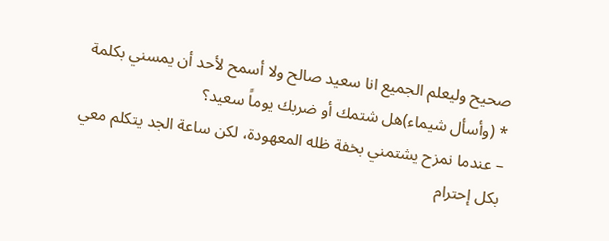صحيح وليعلم الجميع انا سعيد صالح ولا أسمح لأحد أن يمسني بكلمة
* (وأسأل شيماء)هل شتمك أو ضربك يوماً سعيد؟
– عندما نمزح يشتمني بخفة ظله المعهودة، لكن ساعة الجد يتكلم معي بكل إحترام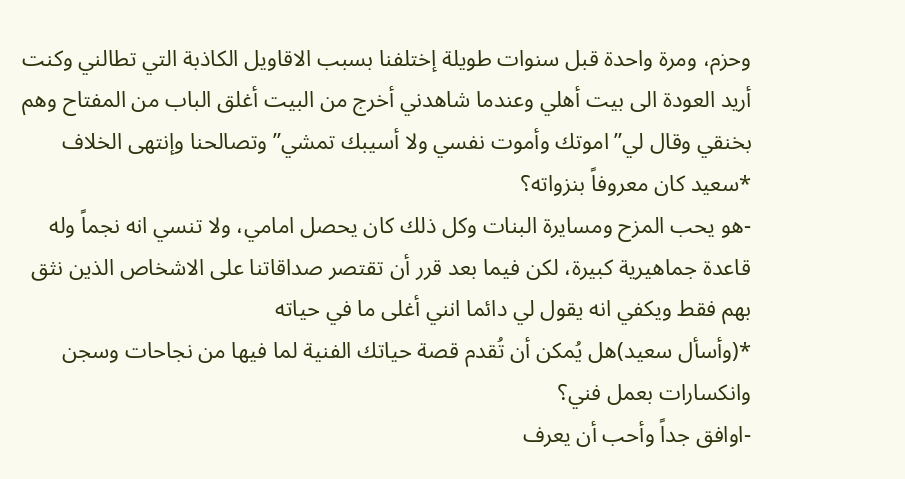وحزم، ومرة واحدة قبل سنوات طويلة إختلفنا بسبب الاقاويل الكاذبة التي تطالني وكنت أريد العودة الى بيت أهلي وعندما شاهدني أخرج من البيت أغلق الباب من المفتاح وهم بخنقي وقال لي”اموتك وأموت نفسي ولا أسيبك تمشي” وتصالحنا وإنتهى الخلاف
*سعيد كان معروفاً بنزواته؟
-هو يحب المزح ومسايرة البنات وكل ذلك كان يحصل امامي، ولا تنسي انه نجماً وله قاعدة جماهيرية كبيرة، لكن فيما بعد قرر أن تقتصر صداقاتنا على الاشخاص الذين نثق بهم فقط ويكفي انه يقول لي دائما انني أغلى ما في حياته
*(وأسأل سعيد)هل يُمكن أن تُقدم قصة حياتك الفنية لما فيها من نجاحات وسجن وانكسارات بعمل فني؟
-اوافق جداً وأحب أن يعرف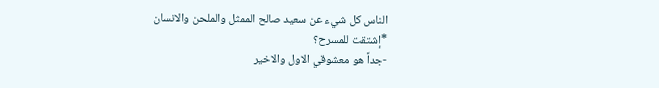الناس كل شيء عن سعيد صالح الممثل والملحن والانسان
*إشتقت للمسرح؟
-جداً هو معشوقي الاول والاخير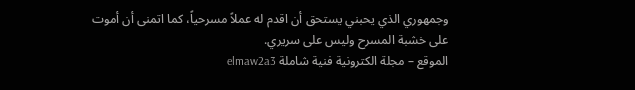وجمهوري الذي يحبني يستحق أن اقدم له عملاً مسرحياً، كما اتمنى أن أموت على خشبة المسرح وليس على سريري.
الموقع – مجلة الكترونية فنية شاملة elmaw2a3